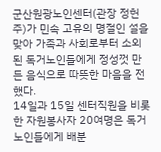군산원광노인센터(관장 정헌주)가 민속 고유의 명절인 설을 맞아 가족과 사회로부터 소외된 독거노인들에게 정성껏 만든 음식으로 따뜻한 마음을 전했다.
14일과 15일 센터직원을 비롯한 자원봉사자 20여명은 독거노인들에게 배분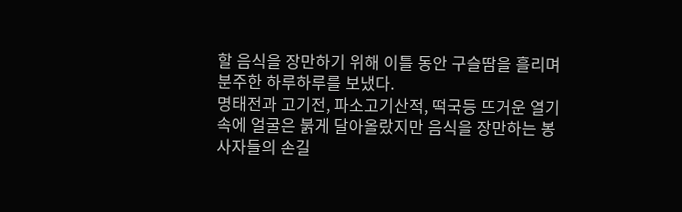할 음식을 장만하기 위해 이틀 동안 구슬땀을 흘리며 분주한 하루하루를 보냈다.
명태전과 고기전, 파소고기산적, 떡국등 뜨거운 열기 속에 얼굴은 붉게 달아올랐지만 음식을 장만하는 봉사자들의 손길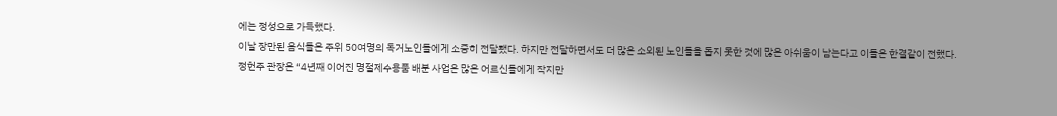에는 정성으로 가득했다.
이날 장만된 음식들은 주위 50여명의 독거노인들에게 소중히 전달됐다. 하지만 전달하면서도 더 많은 소외된 노인들을 돕지 못한 것에 많은 아쉬움이 남는다고 이들은 한결같이 전했다.
정헌주 관장은 “4년째 이어진 명절제수용품 배분 사업은 많은 어르신들에게 작지만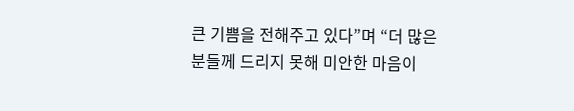큰 기쁨을 전해주고 있다”며 “더 많은 분들께 드리지 못해 미안한 마음이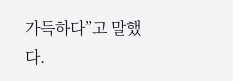가득하다”고 말했다.